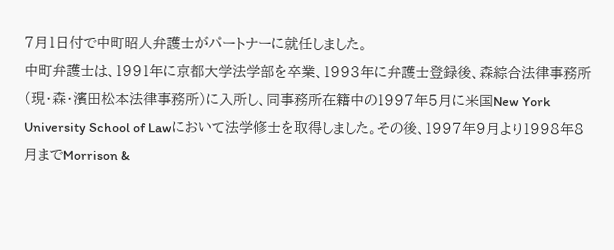7月1日付で中町昭人弁護士がパートナーに就任しました。
中町弁護士は、1991年に京都大学法学部を卒業、1993年に弁護士登録後、森綜合法律事務所(現・森・濱田松本法律事務所)に入所し、同事務所在籍中の1997年5月に米国New York University School of Lawにおいて法学修士を取得しました。その後、1997年9月より1998年8月までMorrison &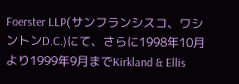Foerster LLP(サンフランシスコ、ワシントンD.C.)にて、さらに1998年10月より1999年9月までKirkland & Ellis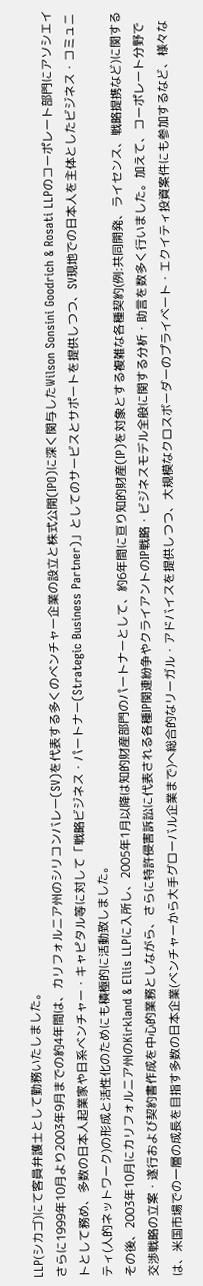LLP(シカゴ)にて客員弁護士として勤務いたしました。
さらに1999年10月より2003年9月までの約4年間は、カリフォルニア州のシリコンバレー(SV)を代表する多くのベンチャー企業の設立と株式公開(IPO)に深く関与したWilson Sonsini Goodrich & Rosati LLPのコーポレート部門にアソシエイトとして務め、多数の日本人起業家や日系ベンチャー・キャピタル等に対して「戦略ビジネス・パートナー(Strategic Business Partner)」としてのサービスとサポートを提供しつつ、SV現地での日本人を主体としたビジネス・コミュニティ(人的ネットワーク)の形成と活性化のためにも積極的に活動致しました。
その後、2003年10月にカリフォルニア州のKirkland & Ellis LLPに入所し、2005年1月以降は知的財産部門のパートナーとして、約6年間に亘り知的財産(IP)を対象とする複雑な各種契約(例:共同開発、ライセンス、戦略提携など)に関する交渉戦略の立案・遂行および契約書作成を中心的業務としながら、さらに特許侵害訴訟に代表される各種IP関連紛争やクライアントのIP戦略・ビジネスモデル全般に関する分析・助言を数多く行いました。加えて、コーポレート分野では、米国市場での一層の成長を目指す多数の日本企業(ベンチャーから大手グローバル企業まで)へ総合的なリーガル・アドバイスを提供しつつ、大規模なクロスボーダーのプライベート・エクイティ投資案件にも参加するなど、様々な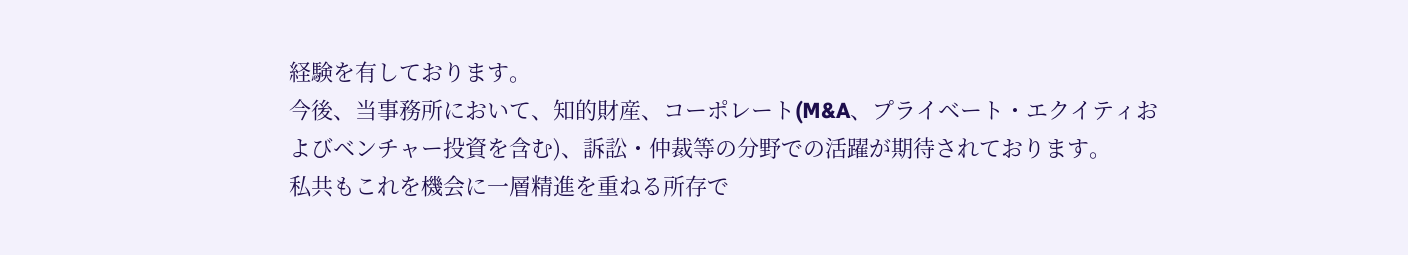経験を有しております。
今後、当事務所において、知的財産、コーポレート(M&A、プライベート・エクイティおよびベンチャー投資を含む)、訴訟・仲裁等の分野での活躍が期待されております。
私共もこれを機会に一層精進を重ねる所存で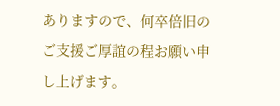ありますので、何卒倍旧のご支援ご厚誼の程お願い申し上げます。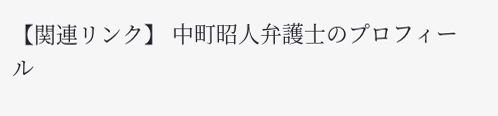【関連リンク】 中町昭人弁護士のプロフィール